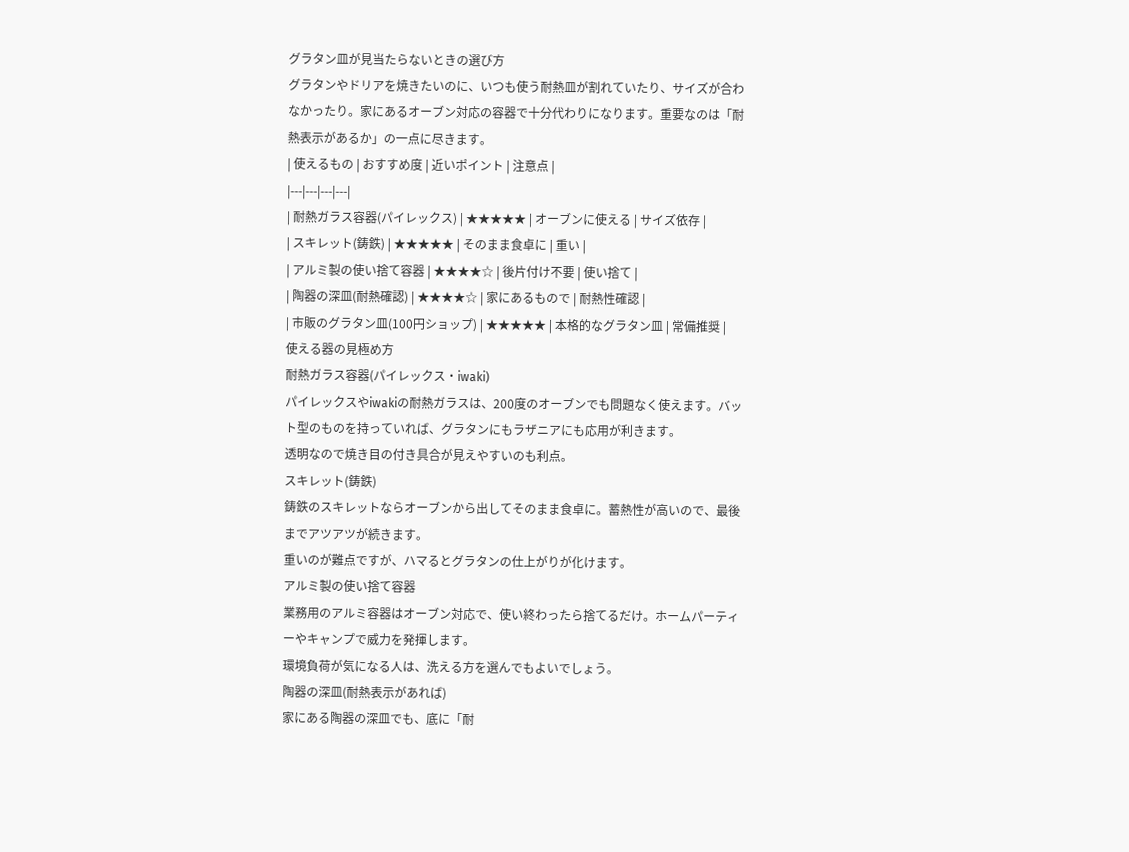グラタン皿が見当たらないときの選び方
グラタンやドリアを焼きたいのに、いつも使う耐熱皿が割れていたり、サイズが合わなかったり。家にあるオーブン対応の容器で十分代わりになります。重要なのは「耐熱表示があるか」の一点に尽きます。
| 使えるもの | おすすめ度 | 近いポイント | 注意点 |
|---|---|---|---|
| 耐熱ガラス容器(パイレックス) | ★★★★★ | オーブンに使える | サイズ依存 |
| スキレット(鋳鉄) | ★★★★★ | そのまま食卓に | 重い |
| アルミ製の使い捨て容器 | ★★★★☆ | 後片付け不要 | 使い捨て |
| 陶器の深皿(耐熱確認) | ★★★★☆ | 家にあるもので | 耐熱性確認 |
| 市販のグラタン皿(100円ショップ) | ★★★★★ | 本格的なグラタン皿 | 常備推奨 |
使える器の見極め方
耐熱ガラス容器(パイレックス・iwaki)
パイレックスやiwakiの耐熱ガラスは、200度のオーブンでも問題なく使えます。バット型のものを持っていれば、グラタンにもラザニアにも応用が利きます。
透明なので焼き目の付き具合が見えやすいのも利点。
スキレット(鋳鉄)
鋳鉄のスキレットならオーブンから出してそのまま食卓に。蓄熱性が高いので、最後までアツアツが続きます。
重いのが難点ですが、ハマるとグラタンの仕上がりが化けます。
アルミ製の使い捨て容器
業務用のアルミ容器はオーブン対応で、使い終わったら捨てるだけ。ホームパーティーやキャンプで威力を発揮します。
環境負荷が気になる人は、洗える方を選んでもよいでしょう。
陶器の深皿(耐熱表示があれば)
家にある陶器の深皿でも、底に「耐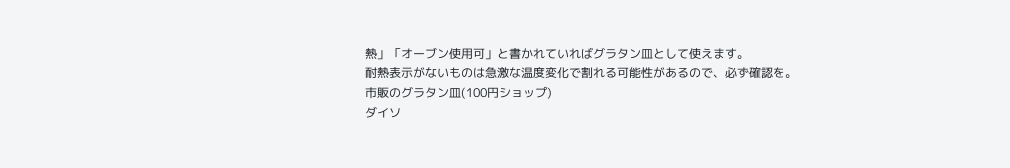熱」「オーブン使用可」と書かれていればグラタン皿として使えます。
耐熱表示がないものは急激な温度変化で割れる可能性があるので、必ず確認を。
市販のグラタン皿(100円ショップ)
ダイソ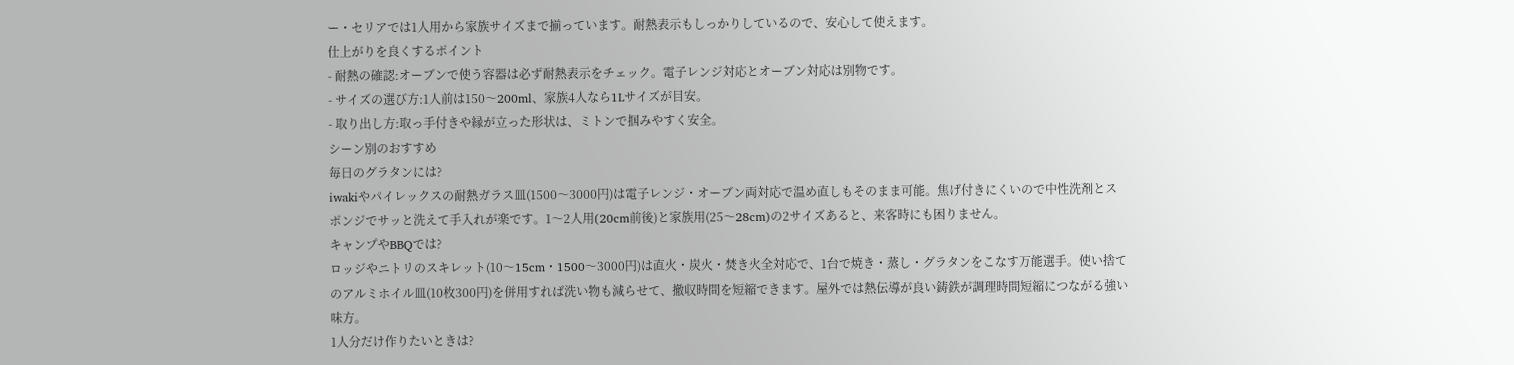ー・セリアでは1人用から家族サイズまで揃っています。耐熱表示もしっかりしているので、安心して使えます。
仕上がりを良くするポイント
- 耐熱の確認:オーブンで使う容器は必ず耐熱表示をチェック。電子レンジ対応とオーブン対応は別物です。
- サイズの選び方:1人前は150〜200ml、家族4人なら1Lサイズが目安。
- 取り出し方:取っ手付きや縁が立った形状は、ミトンで掴みやすく安全。
シーン別のおすすめ
毎日のグラタンには?
iwakiやパイレックスの耐熱ガラス皿(1500〜3000円)は電子レンジ・オーブン両対応で温め直しもそのまま可能。焦げ付きにくいので中性洗剤とスポンジでサッと洗えて手入れが楽です。1〜2人用(20cm前後)と家族用(25〜28cm)の2サイズあると、来客時にも困りません。
キャンプやBBQでは?
ロッジやニトリのスキレット(10〜15cm・1500〜3000円)は直火・炭火・焚き火全対応で、1台で焼き・蒸し・グラタンをこなす万能選手。使い捨てのアルミホイル皿(10枚300円)を併用すれば洗い物も減らせて、撤収時間を短縮できます。屋外では熱伝導が良い鋳鉄が調理時間短縮につながる強い味方。
1人分だけ作りたいときは?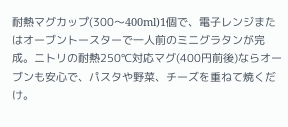耐熱マグカップ(300〜400ml)1個で、電子レンジまたはオーブントースターで一人前のミニグラタンが完成。ニトリの耐熱250℃対応マグ(400円前後)ならオーブンも安心で、パスタや野菜、チーズを重ねて焼くだけ。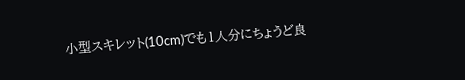小型スキレット(10cm)でも1人分にちょうど良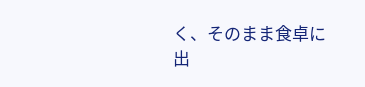く、そのまま食卓に出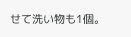せて洗い物も1個。